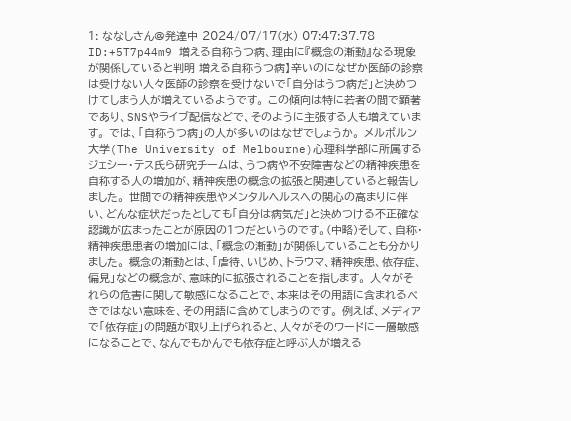1: ななしさん@発達中 2024/07/17(水) 07:47:37.78 ID:+5T7p44m9 増える自称うつ病、理由に『概念の漸動』なる現象が関係していると判明 増える自称うつ病】辛いのになぜか医師の診察は受けない人々医師の診察を受けないで「自分はうつ病だ」と決めつけてしまう人が増えているようです。 この傾向は特に若者の間で顕著であり、SNSやライブ配信などで、そのように主張する人も増えています。 では、「自称うつ病」の人が多いのはなぜでしょうか。 メルボルン大学(The University of Melbourne)心理科学部に所属するジェシー・テス氏ら研究チームは、うつ病や不安障害などの精神疾患を自称する人の増加が、精神疾患の概念の拡張と関連していると報告しました。 世間での精神疾患やメンタルヘルスへの関心の高まりに伴い、どんな症状だったとしても「自分は病気だ」と決めつける不正確な認識が広まったことが原因の1つだというのです。(中略)そして、自称・精神疾患患者の増加には、「概念の漸動」が関係していることも分かりました。 概念の漸動とは、「虐待、いじめ、トラウマ、精神疾患、依存症、偏見」などの概念が、意味的に拡張されることを指します。 人々がそれらの危害に関して敏感になることで、本来はその用語に含まれるべきではない意味を、その用語に含めてしまうのです。 例えば、メディアで「依存症」の問題が取り上げられると、人々がそのワードに一層敏感になることで、なんでもかんでも依存症と呼ぶ人が増える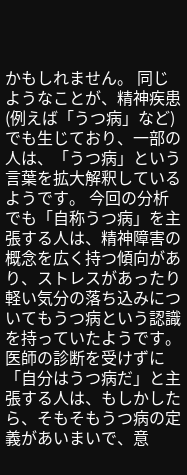かもしれません。 同じようなことが、精神疾患(例えば「うつ病」など)でも生じており、一部の人は、「うつ病」という言葉を拡大解釈しているようです。 今回の分析でも「自称うつ病」を主張する人は、精神障害の概念を広く持つ傾向があり、ストレスがあったり軽い気分の落ち込みについてもうつ病という認識を持っていたようです。 医師の診断を受けずに「自分はうつ病だ」と主張する人は、もしかしたら、そもそもうつ病の定義があいまいで、意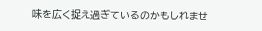味を広く捉え過ぎているのかもしれませ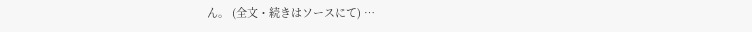ん。 (全文・続きはソースにて) …